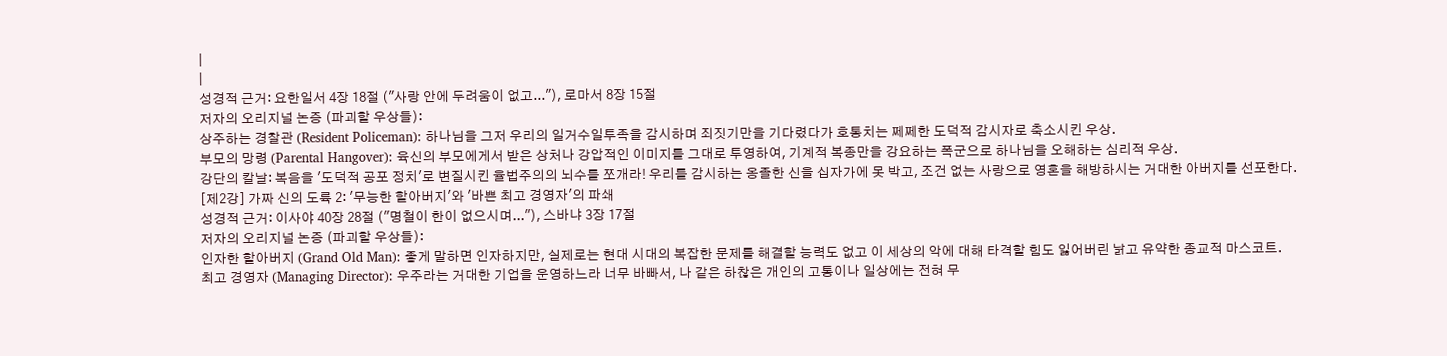|
|
성경적 근거: 요한일서 4장 18절 ("사랑 안에 두려움이 없고..."), 로마서 8장 15절
저자의 오리지널 논증 (파괴할 우상들):
상주하는 경찰관 (Resident Policeman): 하나님을 그저 우리의 일거수일투족을 감시하며 죄짓기만을 기다렸다가 호통치는 쩨쩨한 도덕적 감시자로 축소시킨 우상.
부모의 망령 (Parental Hangover): 육신의 부모에게서 받은 상처나 강압적인 이미지를 그대로 투영하여, 기계적 복종만을 강요하는 폭군으로 하나님을 오해하는 심리적 우상.
강단의 칼날: 복음을 '도덕적 공포 정치'로 변질시킨 율법주의의 뇌수를 쪼개라! 우리를 감시하는 옹졸한 신을 십자가에 못 박고, 조건 없는 사랑으로 영혼을 해방하시는 거대한 아버지를 선포한다.
[제2강] 가짜 신의 도륙 2: '무능한 할아버지'와 '바쁜 최고 경영자'의 파쇄
성경적 근거: 이사야 40장 28절 ("명철이 한이 없으시며..."), 스바냐 3장 17절
저자의 오리지널 논증 (파괴할 우상들):
인자한 할아버지 (Grand Old Man): 좋게 말하면 인자하지만, 실제로는 현대 시대의 복잡한 문제를 해결할 능력도 없고 이 세상의 악에 대해 타격할 힘도 잃어버린 낡고 유약한 종교적 마스코트.
최고 경영자 (Managing Director): 우주라는 거대한 기업을 운영하느라 너무 바빠서, 나 같은 하찮은 개인의 고통이나 일상에는 전혀 무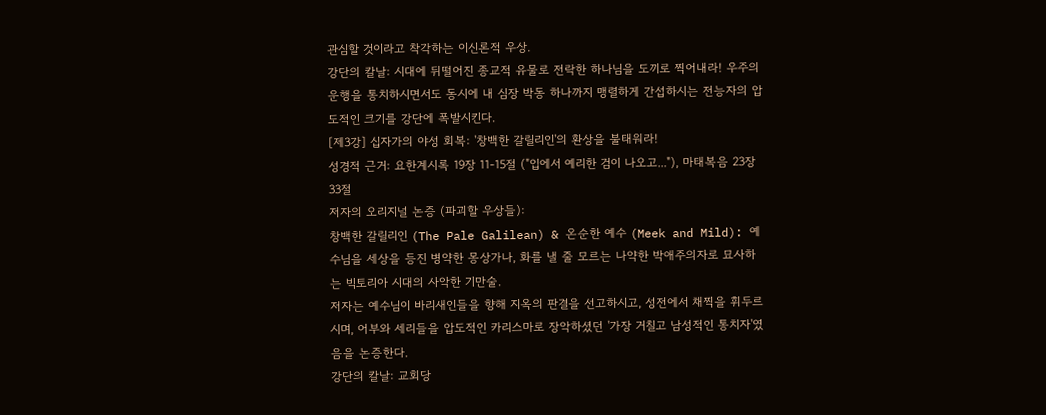관심할 것이라고 착각하는 이신론적 우상.
강단의 칼날: 시대에 뒤떨어진 종교적 유물로 전락한 하나님을 도끼로 찍어내라! 우주의 운행을 통치하시면서도 동시에 내 심장 박동 하나까지 맹렬하게 간섭하시는 전능자의 압도적인 크기를 강단에 폭발시킨다.
[제3강] 십자가의 야성 회복: '창백한 갈릴리인'의 환상을 불태워라!
성경적 근거: 요한계시록 19장 11-15절 ("입에서 예리한 검이 나오고..."), 마태복음 23장 33절
저자의 오리지널 논증 (파괴할 우상들):
창백한 갈릴리인 (The Pale Galilean) & 온순한 예수 (Meek and Mild): 예수님을 세상을 등진 병약한 몽상가나, 화를 낼 줄 모르는 나약한 박애주의자로 묘사하는 빅토리아 시대의 사악한 기만술.
저자는 예수님이 바리새인들을 향해 지옥의 판결을 선고하시고, 성전에서 채찍을 휘두르시며, 어부와 세리들을 압도적인 카리스마로 장악하셨던 '가장 거칠고 남성적인 통치자'였음을 논증한다.
강단의 칼날: 교회당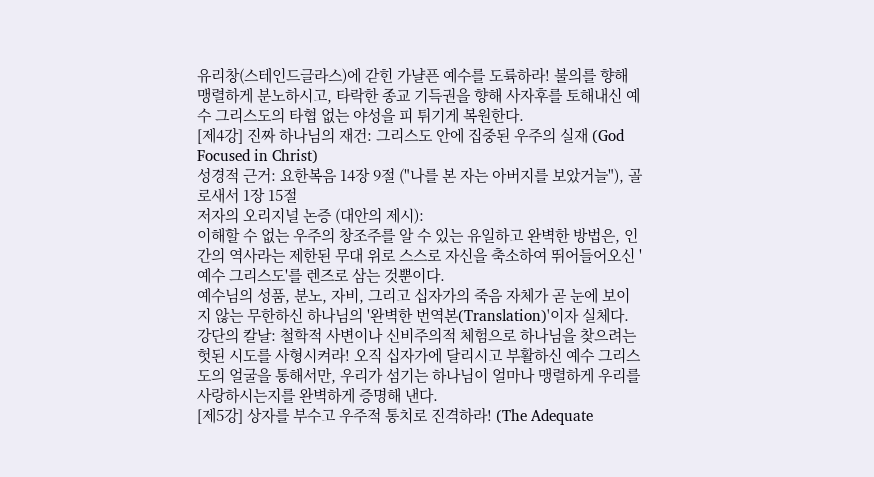유리창(스테인드글라스)에 갇힌 가냘픈 예수를 도륙하라! 불의를 향해 맹렬하게 분노하시고, 타락한 종교 기득권을 향해 사자후를 토해내신 예수 그리스도의 타협 없는 야성을 피 튀기게 복원한다.
[제4강] 진짜 하나님의 재건: 그리스도 안에 집중된 우주의 실재 (God Focused in Christ)
성경적 근거: 요한복음 14장 9절 ("나를 본 자는 아버지를 보았거늘"), 골로새서 1장 15절
저자의 오리지널 논증 (대안의 제시):
이해할 수 없는 우주의 창조주를 알 수 있는 유일하고 완벽한 방법은, 인간의 역사라는 제한된 무대 위로 스스로 자신을 축소하여 뛰어들어오신 '예수 그리스도'를 렌즈로 삼는 것뿐이다.
예수님의 성품, 분노, 자비, 그리고 십자가의 죽음 자체가 곧 눈에 보이지 않는 무한하신 하나님의 '완벽한 번역본(Translation)'이자 실체다.
강단의 칼날: 철학적 사변이나 신비주의적 체험으로 하나님을 찾으려는 헛된 시도를 사형시켜라! 오직 십자가에 달리시고 부활하신 예수 그리스도의 얼굴을 통해서만, 우리가 섬기는 하나님이 얼마나 맹렬하게 우리를 사랑하시는지를 완벽하게 증명해 낸다.
[제5강] 상자를 부수고 우주적 통치로 진격하라! (The Adequate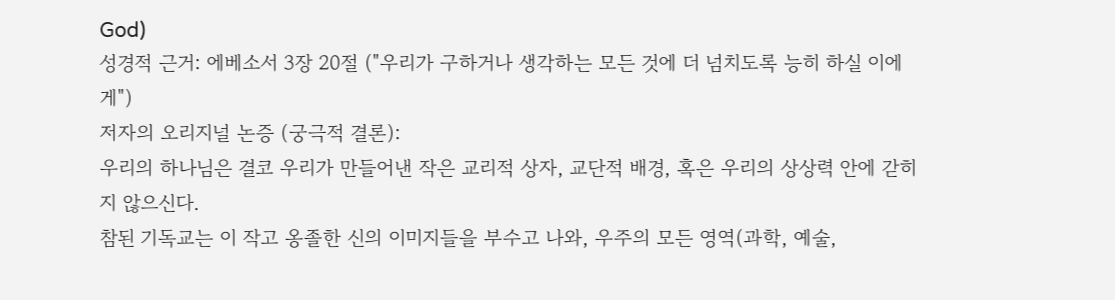God)
성경적 근거: 에베소서 3장 20절 ("우리가 구하거나 생각하는 모든 것에 더 넘치도록 능히 하실 이에게")
저자의 오리지널 논증 (궁극적 결론):
우리의 하나님은 결코 우리가 만들어낸 작은 교리적 상자, 교단적 배경, 혹은 우리의 상상력 안에 갇히지 않으신다.
참된 기독교는 이 작고 옹졸한 신의 이미지들을 부수고 나와, 우주의 모든 영역(과학, 예술,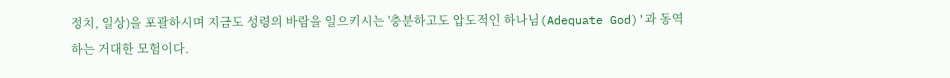정치, 일상)을 포괄하시며 지금도 성령의 바람을 일으키시는 '충분하고도 압도적인 하나님(Adequate God)'과 동역하는 거대한 모험이다.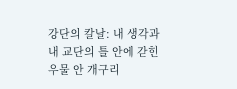강단의 칼날: 내 생각과 내 교단의 틀 안에 갇힌 우물 안 개구리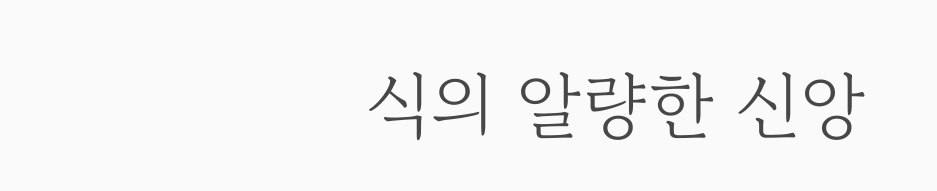식의 알량한 신앙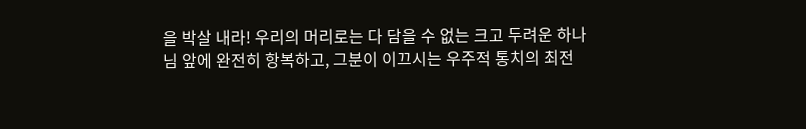을 박살 내라! 우리의 머리로는 다 담을 수 없는 크고 두려운 하나님 앞에 완전히 항복하고, 그분이 이끄시는 우주적 통치의 최전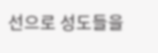선으로 성도들을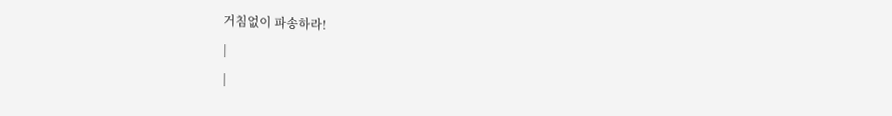거침없이 파송하라!
|
|